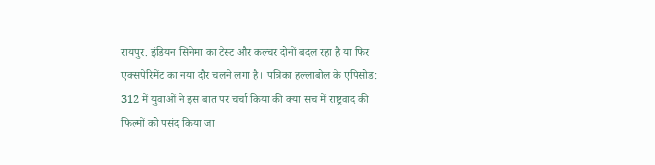रायपुर. इंडियन सिनेमा का टेस्ट और कल्चर दोनों बदल रहा है या फिर एक्सपेरिमेंट का नया दौर चलने लगा है। पत्रिका हल्लाबोल के एपिसोड: 312 में युवाओं ने इस बात पर चर्चा किया की क्या सच में राष्ट्रवाद की फिल्मों को पसंद किया जा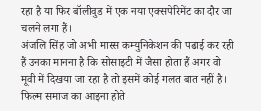रहा है या फिर बॉलीवुड में एक नया एक्सपेरिमेंट का दौर जा चलने लगा हैं।
अंजलि सिंह जो अभी मास्स कम्युनिकेशन की पढाई कर रही हैं उनका मानना है कि सोसाइटी में जैसा होता हैं अगर वो मूवी में दिखया जा रहा है तो इसमें कोई गलत बात नहीं है। फिल्म समाज का आइना होते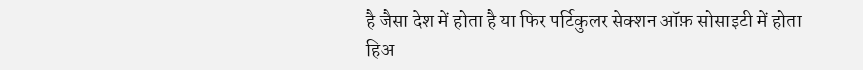है जैसा देश में होता है या फिर पर्टिकुलर सेक्शन ऑफ़ सोसाइटी में होता हिअ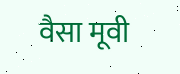वैसा मूवी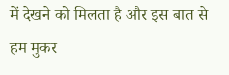में देखने को मिलता है और इस बात से हम मुकर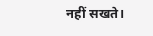नहीं सखते।